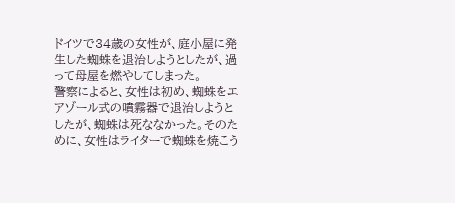ドイツで34歳の女性が、庭小屋に発生した蜘蛛を退治しようとしたが、過って母屋を燃やしてしまった。
警察によると、女性は初め、蜘蛛をエアゾール式の噴霧器で退治しようとしたが、蜘蛛は死ななかった。そのために、女性はライターで蜘蛛を焼こう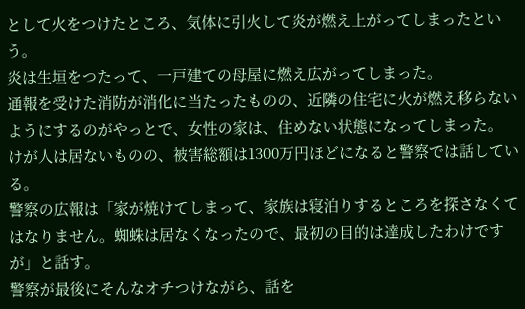として火をつけたところ、気体に引火して炎が燃え上がってしまったという。
炎は生垣をつたって、一戸建ての母屋に燃え広がってしまった。
通報を受けた消防が消化に当たったものの、近隣の住宅に火が燃え移らないようにするのがやっとで、女性の家は、住めない状態になってしまった。
けが人は居ないものの、被害総額は1300万円ほどになると警察では話している。
警察の広報は「家が焼けてしまって、家族は寝泊りするところを探さなくてはなりません。蜘蛛は居なくなったので、最初の目的は達成したわけですが」と話す。
警察が最後にそんなオチつけながら、話を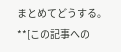まとめてどうする。
**[この記事への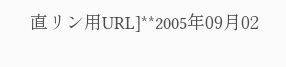直リン用URL]**2005年09月02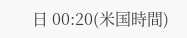日 00:20(米国時間)